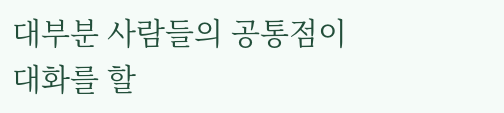대부분 사람들의 공통점이
대화를 할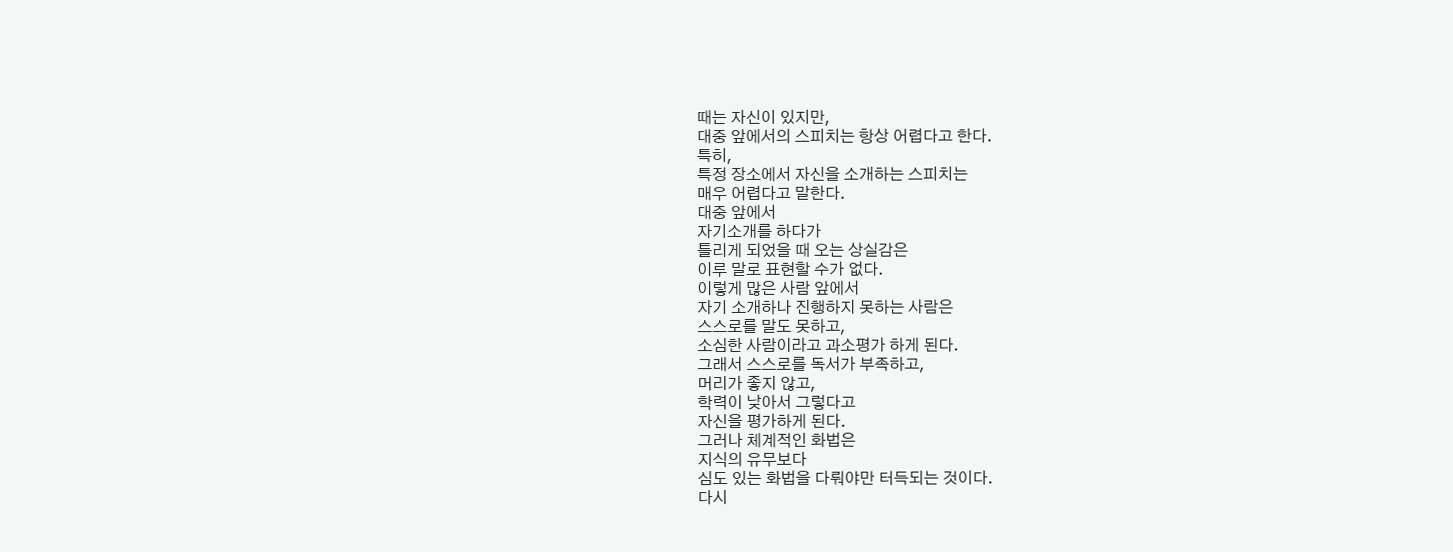때는 자신이 있지만,
대중 앞에서의 스피치는 항상 어렵다고 한다.
특히,
특정 장소에서 자신을 소개하는 스피치는
매우 어렵다고 말한다.
대중 앞에서
자기소개를 하다가
틀리게 되었을 때 오는 상실감은
이루 말로 표현할 수가 없다.
이렇게 많은 사람 앞에서
자기 소개하나 진행하지 못하는 사람은
스스로를 말도 못하고,
소심한 사람이라고 과소평가 하게 된다.
그래서 스스로를 독서가 부족하고,
머리가 좋지 않고,
학력이 낮아서 그렇다고
자신을 평가하게 된다.
그러나 체계적인 화법은
지식의 유무보다
심도 있는 화법을 다뤄야만 터득되는 것이다.
다시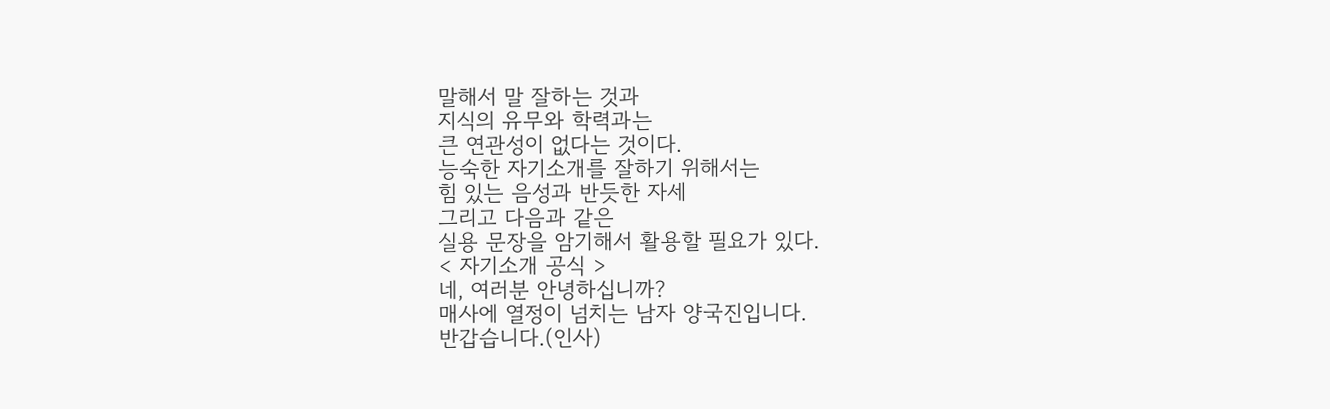말해서 말 잘하는 것과
지식의 유무와 학력과는
큰 연관성이 없다는 것이다.
능숙한 자기소개를 잘하기 위해서는
힘 있는 음성과 반듯한 자세
그리고 다음과 같은
실용 문장을 암기해서 활용할 필요가 있다.
< 자기소개 공식 >
네, 여러분 안녕하십니까?
매사에 열정이 넘치는 남자 양국진입니다.
반갑습니다.(인사)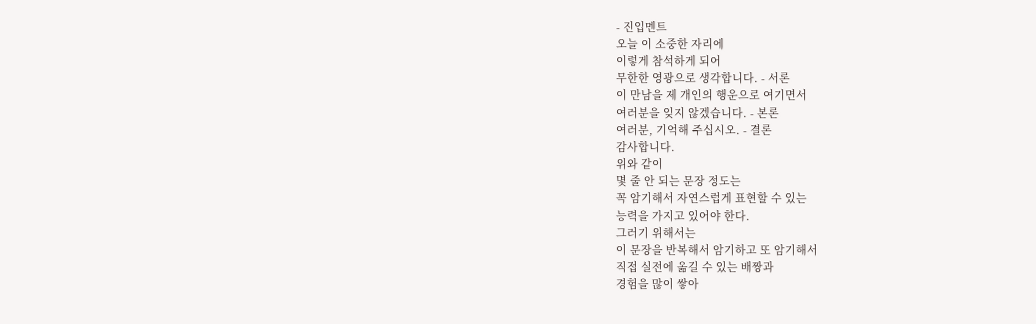- 진입멘트
오늘 이 소중한 자리에
이렇게 참석하게 되어
무한한 영광으로 생각합니다. - 서론
이 만남을 제 개인의 행운으로 여기면서
여러분을 잊지 않겠습니다. - 본론
여러분, 기억해 주십시오. - 결론
감사합니다.
위와 같이
몇 줄 안 되는 문장 정도는
꼭 암기해서 자연스럽게 표현할 수 있는
능력을 가지고 있어야 한다.
그러기 위해서는
이 문장을 반복해서 암기하고 또 암기해서
직접 실전에 옮길 수 있는 배짱과
경험을 많이 쌓아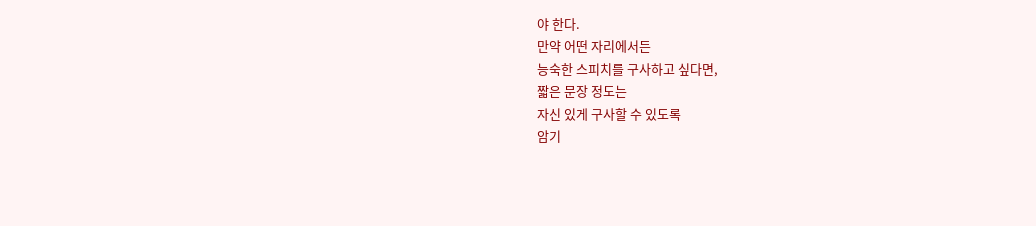야 한다.
만약 어떤 자리에서든
능숙한 스피치를 구사하고 싶다면,
짧은 문장 정도는
자신 있게 구사할 수 있도록
암기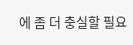에 좀 더 충실할 필요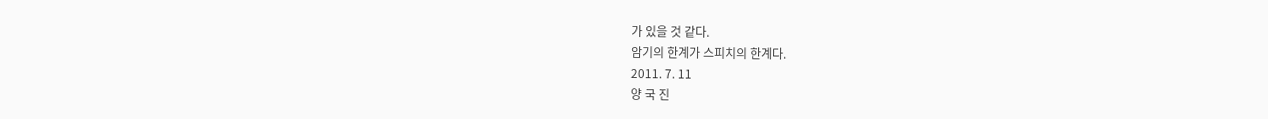가 있을 것 같다.
암기의 한계가 스피치의 한계다.
2011. 7. 11
양 국 진